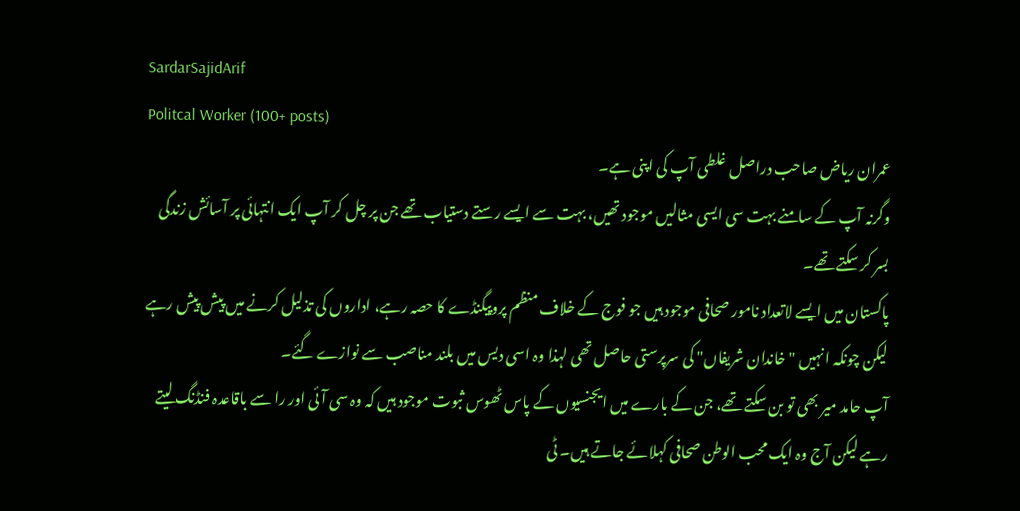SardarSajidArif
Politcal Worker (100+ posts)
عمران ریاض صاحب دراصل غلطی آپ کی اپنی ہے۔
وگرنہ آپ کے سامنے بہت سی ایسی مثالیں موجود تھیں، بہت سے ایسے رستے دستیاب تھے جن پر چل کر آپ ایک انتہائی پر آسائش زندگی بسر کر سکتے تھے۔
پاکستان میں ایسے لاتعداد نامور صحافی موجود ہیں جو فوج کے خلاف منظم پروپیگنڈے کا حصہ رہے، اداروں کی تذلیل کرنے میں پیش پیش رہے لیکن چونکہ انہیں "خاندان شریفاں" کی سرپرستی حاصل تھی لہذا وہ اسی دیس میں بلند مناصب سے نوازے گئے۔
آپ حامد میر بھی تو بن سکتے تھے، جن کے بارے میں ایجنسیوں کے پاس ٹھوس ثبوت موجود ہیں کہ وہ سی آئی اور را سے باقاعدہ فنڈنگ لیتے رہے لیکن آج وہ ایک محب الوطن صحافی کہلائے جاتے ہیں۔ ٹی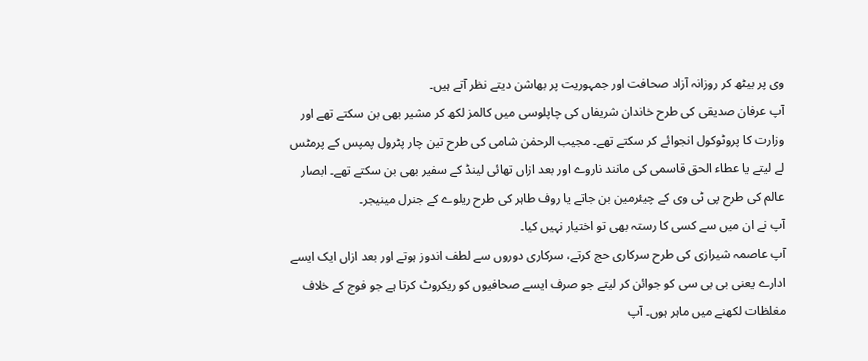وی پر بیٹھ کر روزانہ آزاد صحافت اور جمہوریت پر بھاشن دیتے نظر آتے ہیں۔
آپ عرفان صدیقی کی طرح خاندان شریفاں کی چاپلوسی میں کالمز لکھ کر مشیر بھی بن سکتے تھے اور وزارت کا پروٹوکول انجوائے کر سکتے تھے۔ مجیب الرحمٰن شامی کی طرح تین چار پٹرول پمپس کے پرمٹس لے لیتے یا عطاء الحق قاسمی کی مانند ناروے اور بعد ازاں تھائی لینڈ کے سفیر بھی بن سکتے تھے۔ ابصار عالم کی طرح پی ٹی وی کے چیئرمین بن جاتے یا روف طاہر کی طرح ریلوے کے جنرل مینیجر۔
آپ نے ان میں سے کسی کا رستہ بھی تو اختیار نہیں کیا۔
آپ عاصمہ شیرازی کی طرح سرکاری حج کرتے، سرکاری دوروں سے لطف اندوز ہوتے اور بعد ازاں ایک ایسے ادارے یعنی بی بی سی کو جوائن کر لیتے جو صرف ایسے صحافیوں کو ریکروٹ کرتا ہے جو فوج کے خلاف مغلظات لکھنے میں ماہر ہوں۔ آپ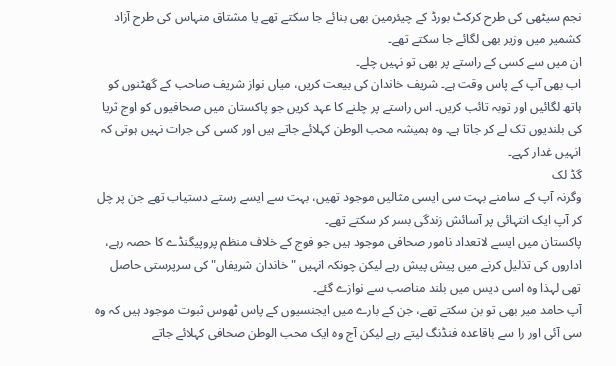نجم سیٹھی کی طرح کرکٹ بورڈ کے چیئرمین بھی بنائے جا سکتے تھے یا مشتاق منہاس کی طرح آزاد کشمیر میں وزیر بھی لگائے جا سکتے تھے۔
ان میں سے کسی کے راستے پر بھی تو نہیں چلے۔
اب بھی آپ کے پاس وقت ہے۔ شریف خاندان کی بیعت کریں، میاں نواز شریف صاحب کے گھٹنوں کو ہاتھ لگائیں اور توبہ تائب کریں۔ اس راستے پر چلنے کا عہد کریں جو پاکستان میں صحافیوں کو اوج ثریا کی بلندیوں تک لے کر جاتا ہے۔ وہ ہمیشہ محب الوطن کہلائے جاتے ہیں اور کسی کی جرات نہیں ہوتی کہ انہیں غدار کہے۔
گڈ لک
وگرنہ آپ کے سامنے بہت سی ایسی مثالیں موجود تھیں، بہت سے ایسے رستے دستیاب تھے جن پر چل کر آپ ایک انتہائی پر آسائش زندگی بسر کر سکتے تھے۔
پاکستان میں ایسے لاتعداد نامور صحافی موجود ہیں جو فوج کے خلاف منظم پروپیگنڈے کا حصہ رہے، اداروں کی تذلیل کرنے میں پیش پیش رہے لیکن چونکہ انہیں "خاندان شریفاں" کی سرپرستی حاصل تھی لہذا وہ اسی دیس میں بلند مناصب سے نوازے گئے۔
آپ حامد میر بھی تو بن سکتے تھے، جن کے بارے میں ایجنسیوں کے پاس ٹھوس ثبوت موجود ہیں کہ وہ سی آئی اور را سے باقاعدہ فنڈنگ لیتے رہے لیکن آج وہ ایک محب الوطن صحافی کہلائے جاتے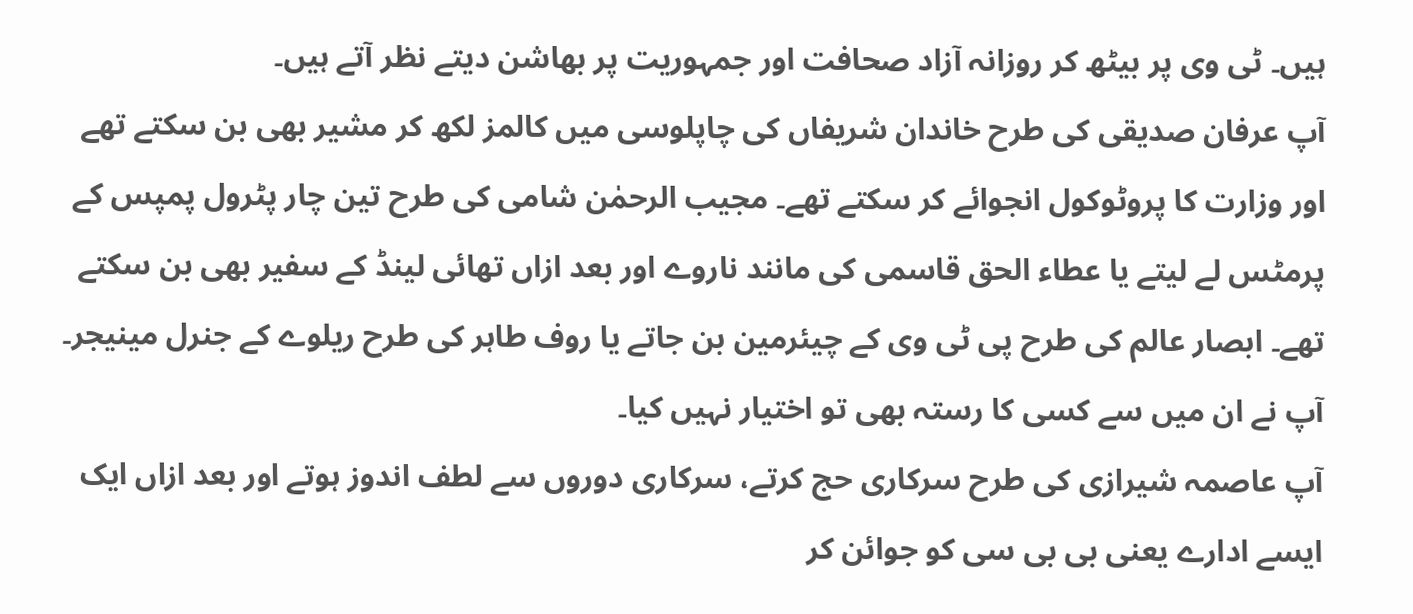ہیں۔ ٹی وی پر بیٹھ کر روزانہ آزاد صحافت اور جمہوریت پر بھاشن دیتے نظر آتے ہیں۔
آپ عرفان صدیقی کی طرح خاندان شریفاں کی چاپلوسی میں کالمز لکھ کر مشیر بھی بن سکتے تھے اور وزارت کا پروٹوکول انجوائے کر سکتے تھے۔ مجیب الرحمٰن شامی کی طرح تین چار پٹرول پمپس کے پرمٹس لے لیتے یا عطاء الحق قاسمی کی مانند ناروے اور بعد ازاں تھائی لینڈ کے سفیر بھی بن سکتے تھے۔ ابصار عالم کی طرح پی ٹی وی کے چیئرمین بن جاتے یا روف طاہر کی طرح ریلوے کے جنرل مینیجر۔
آپ نے ان میں سے کسی کا رستہ بھی تو اختیار نہیں کیا۔
آپ عاصمہ شیرازی کی طرح سرکاری حج کرتے، سرکاری دوروں سے لطف اندوز ہوتے اور بعد ازاں ایک ایسے ادارے یعنی بی بی سی کو جوائن کر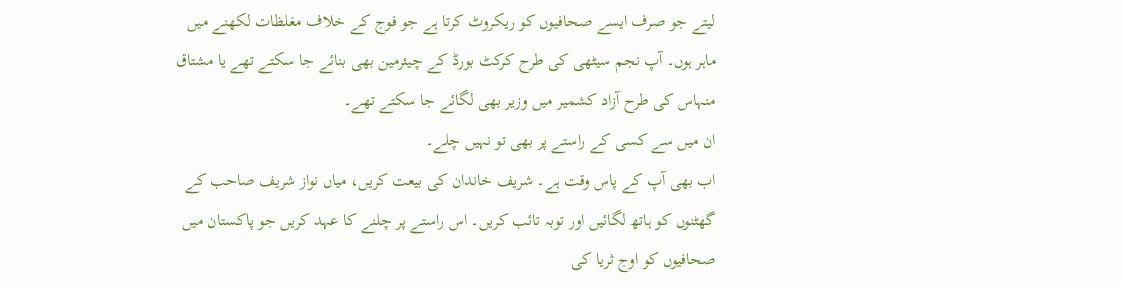لیتے جو صرف ایسے صحافیوں کو ریکروٹ کرتا ہے جو فوج کے خلاف مغلظات لکھنے میں ماہر ہوں۔ آپ نجم سیٹھی کی طرح کرکٹ بورڈ کے چیئرمین بھی بنائے جا سکتے تھے یا مشتاق منہاس کی طرح آزاد کشمیر میں وزیر بھی لگائے جا سکتے تھے۔
ان میں سے کسی کے راستے پر بھی تو نہیں چلے۔
اب بھی آپ کے پاس وقت ہے۔ شریف خاندان کی بیعت کریں، میاں نواز شریف صاحب کے گھٹنوں کو ہاتھ لگائیں اور توبہ تائب کریں۔ اس راستے پر چلنے کا عہد کریں جو پاکستان میں صحافیوں کو اوج ثریا کی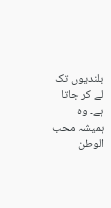بلندیوں تک لے کر جاتا ہے۔ وہ ہمیشہ محب الوطن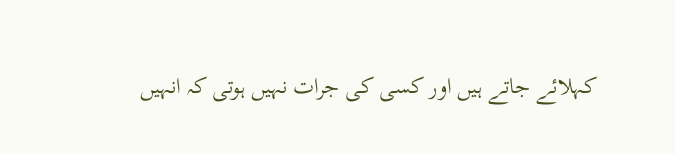کہلائے جاتے ہیں اور کسی کی جرات نہیں ہوتی کہ انہیں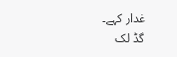غدار کہے۔
گڈ لک